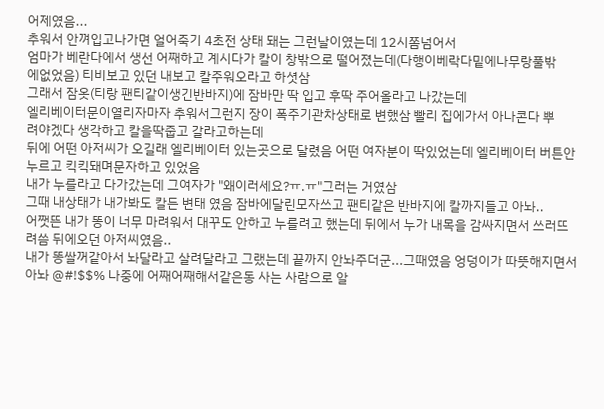어제였음...
추워서 안껴입고나가면 얼어죽기 4초전 상태 돼는 그런날이였는데 12시쫌넘어서
엄마가 베란다에서 생선 어째하고 계시다가 칼이 창밖으로 떨어졌는데(다행이베락다밑에나무랑풀밖
에없었음) 티비보고 있던 내보고 칼주워오라고 하셧삼
그래서 잠옷(티랑 팬티같이생긴반바지)에 잠바만 딱 입고 후딱 주어올라고 나갔는데
엘리베이터문이열리자마자 추워서그런지 장이 폭주기관차상태로 변했삼 빨리 집에가서 아나콘다 뿌
려야겠다 생각하고 칼을딱줍고 갈라고하는데
뒤에 어떤 아저씨가 오길래 엘리베이터 있는곳으로 달렸음 어떤 여자분이 딱있었는데 엘리베이터 버튼안누르고 킥킥돼며문자하고 있었음
내가 누를라고 다가갔는데 그여자가 "왜이러세요?ㅠ.ㅠ"그러는 거였삼
그때 내상태가 내가봐도 칼든 변태 였음 잠바에달린모자쓰고 팬티같은 반바지에 칼까지들고 아놔..
어쨋뜬 내가 똥이 너무 마려워서 대꾸도 안하고 누를려고 했는데 뒤에서 누가 내목을 감싸지면서 쓰러뜨려씀 뒤에오던 아저씨였음..
내가 똥쌀꺼같아서 놔달라고 살려달라고 그랬는데 끝까지 안놔주더군...그때였음 엉덩이가 따뜻해지면서 아놔 @#!$$% 나중에 어째어째해서같은동 사는 사람으로 알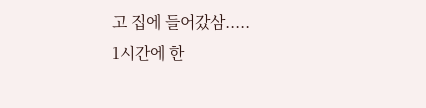고 집에 들어갔삼.....
1시간에 한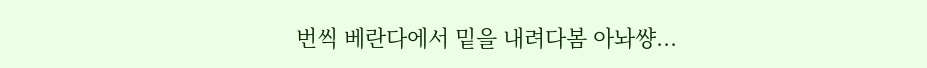번씩 베란다에서 밑을 내려다봄 아놔썅...